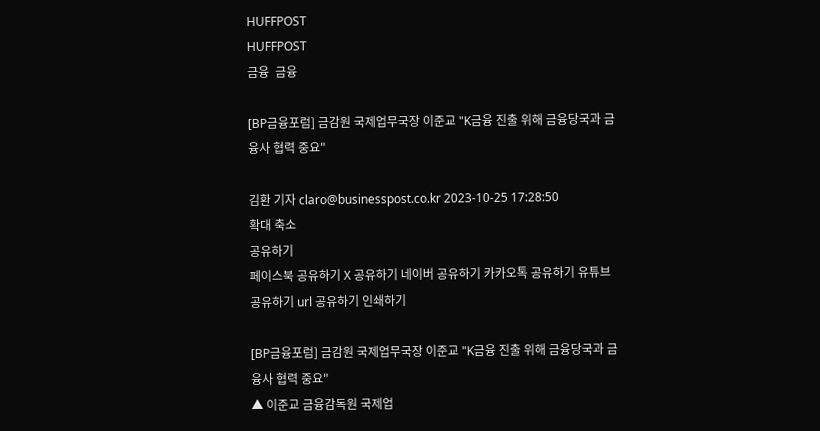HUFFPOST
HUFFPOST
금융  금융

[BP금융포럼] 금감원 국제업무국장 이준교 "K금융 진출 위해 금융당국과 금융사 협력 중요"

김환 기자 claro@businesspost.co.kr 2023-10-25 17:28:50
확대 축소
공유하기
페이스북 공유하기 X 공유하기 네이버 공유하기 카카오톡 공유하기 유튜브 공유하기 url 공유하기 인쇄하기

[BP금융포럼] 금감원 국제업무국장 이준교 "K금융 진출 위해 금융당국과 금융사 협력 중요"
▲ 이준교 금융감독원 국제업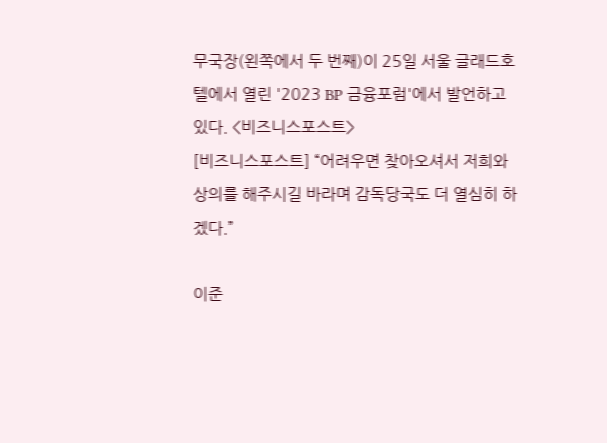무국장(왼쪽에서 두 번째)이 25일 서울 글래드호텔에서 열린 '2023 BP 금융포럼'에서 발언하고 있다. <비즈니스포스트>
[비즈니스포스트] “어려우면 찾아오셔서 저희와 상의를 해주시길 바라며 감독당국도 더 열심히 하겠다.”

이준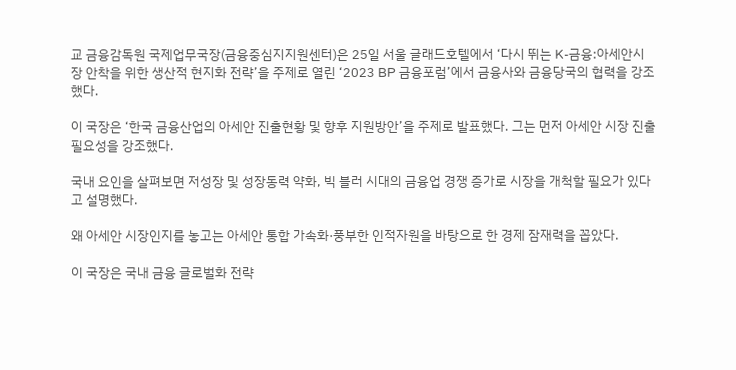교 금융감독원 국제업무국장(금융중심지지원센터)은 25일 서울 글래드호텔에서 ‘다시 뛰는 K-금융:아세안시장 안착을 위한 생산적 현지화 전략’을 주제로 열린 ‘2023 BP 금융포럼’에서 금융사와 금융당국의 협력을 강조했다.

이 국장은 ‘한국 금융산업의 아세안 진출현황 및 향후 지원방안’을 주제로 발표했다. 그는 먼저 아세안 시장 진출 필요성을 강조했다.

국내 요인을 살펴보면 저성장 및 성장동력 약화, 빅 블러 시대의 금융업 경쟁 증가로 시장을 개척할 필요가 있다고 설명했다.

왜 아세안 시장인지를 놓고는 아세안 통합 가속화·풍부한 인적자원을 바탕으로 한 경제 잠재력을 꼽았다.

이 국장은 국내 금융 글로벌화 전략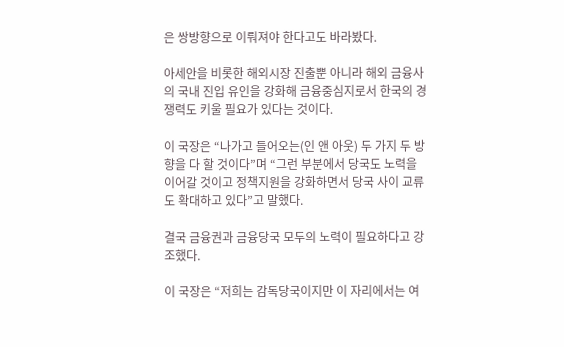은 쌍방향으로 이뤄져야 한다고도 바라봤다.

아세안을 비롯한 해외시장 진출뿐 아니라 해외 금융사의 국내 진입 유인을 강화해 금융중심지로서 한국의 경쟁력도 키울 필요가 있다는 것이다.

이 국장은 “나가고 들어오는(인 앤 아웃) 두 가지 두 방향을 다 할 것이다”며 “그런 부분에서 당국도 노력을 이어갈 것이고 정책지원을 강화하면서 당국 사이 교류도 확대하고 있다”고 말했다.

결국 금융권과 금융당국 모두의 노력이 필요하다고 강조했다.

이 국장은 “저희는 감독당국이지만 이 자리에서는 여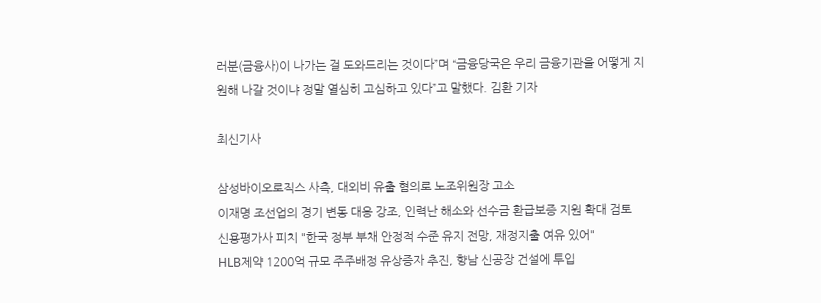러분(금융사)이 나가는 걸 도와드리는 것이다”며 “금융당국은 우리 금융기관을 어떻게 지원해 나갈 것이냐 정말 열심히 고심하고 있다”고 말했다. 김환 기자

최신기사

삼성바이오로직스 사측, 대외비 유출 혐의로 노조위원장 고소
이재명 조선업의 경기 변동 대응 강조, 인력난 해소와 선수금 환급보증 지원 확대 검토
신용평가사 피치 "한국 정부 부채 안정적 수준 유지 전망, 재정지출 여유 있어"
HLB제약 1200억 규모 주주배정 유상증자 추진, 향남 신공장 건설에 투입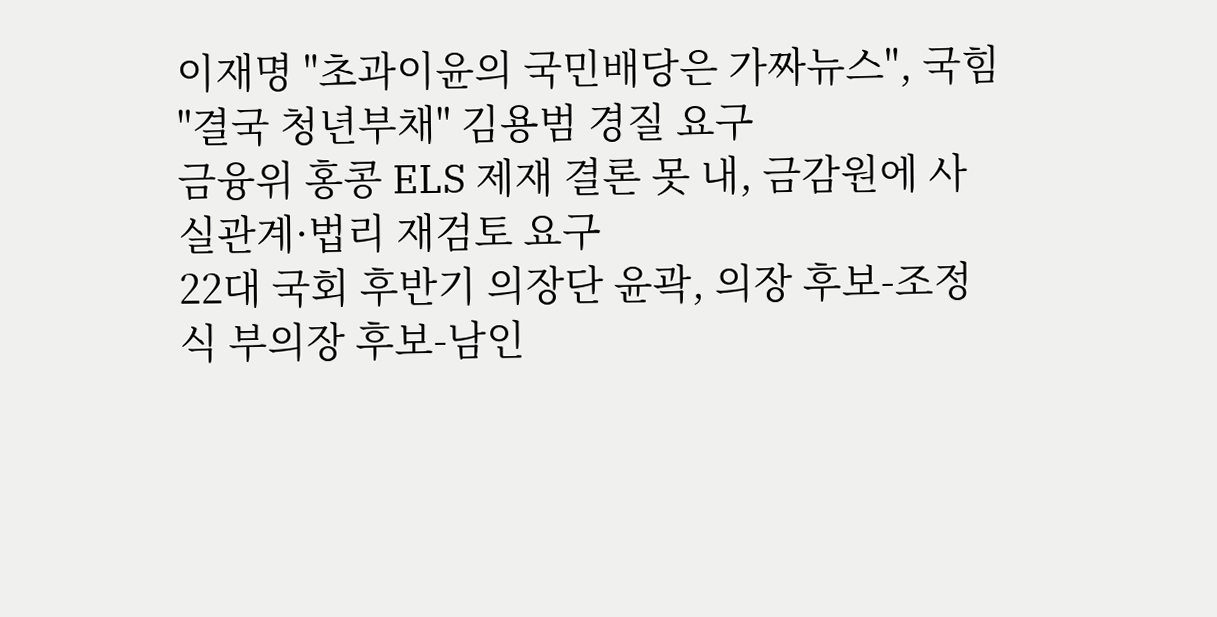이재명 "초과이윤의 국민배당은 가짜뉴스", 국힘 "결국 청년부채" 김용범 경질 요구
금융위 홍콩 ELS 제재 결론 못 내, 금감원에 사실관계·법리 재검토 요구
22대 국회 후반기 의장단 윤곽, 의장 후보-조정식 부의장 후보-남인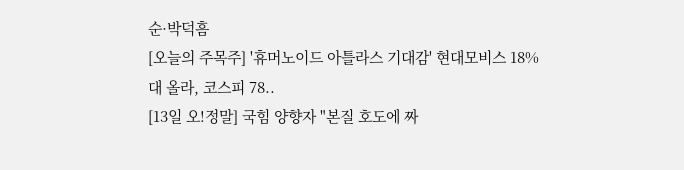순·박덕흠
[오늘의 주목주] '휴머노이드 아틀라스 기대감' 현대모비스 18%대 올라, 코스피 78..
[13일 오!정말] 국힘 양향자 "본질 호도에 짜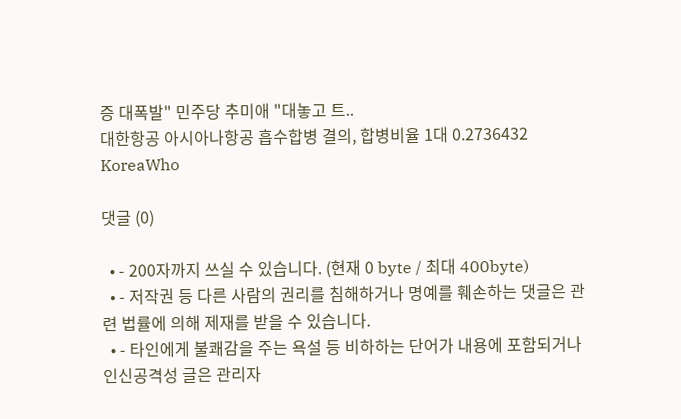증 대폭발" 민주당 추미애 "대놓고 트..
대한항공 아시아나항공 흡수합병 결의, 합병비율 1대 0.2736432
KoreaWho

댓글 (0)

  • - 200자까지 쓰실 수 있습니다. (현재 0 byte / 최대 400byte)
  • - 저작권 등 다른 사람의 권리를 침해하거나 명예를 훼손하는 댓글은 관련 법률에 의해 제재를 받을 수 있습니다.
  • - 타인에게 불쾌감을 주는 욕설 등 비하하는 단어가 내용에 포함되거나 인신공격성 글은 관리자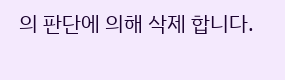의 판단에 의해 삭제 합니다.